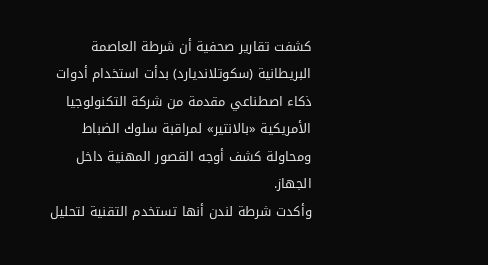كشفت تقارير صحفية أن شرطة العاصمة البريطانية (سكوتلانديارد) بدأت استخدام أدوات ذكاء اصطناعي مقدمة من شركة التكنولوجيا الأمريكية «بالانتير» لمراقبة سلوك الضباط ومحاولة كشف أوجه القصور المهنية داخل الجهاز.
وأكدت شرطة لندن أنها تستخدم التقنية لتحليل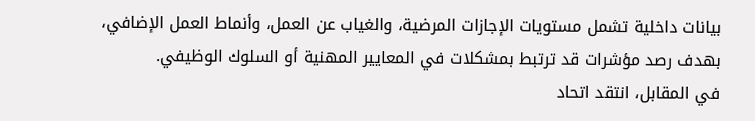بيانات داخلية تشمل مستويات الإجازات المرضية، والغياب عن العمل، وأنماط العمل الإضافي، بهدف رصد مؤشرات قد ترتبط بمشكلات في المعايير المهنية أو السلوك الوظيفي.
في المقابل، انتقد اتحاد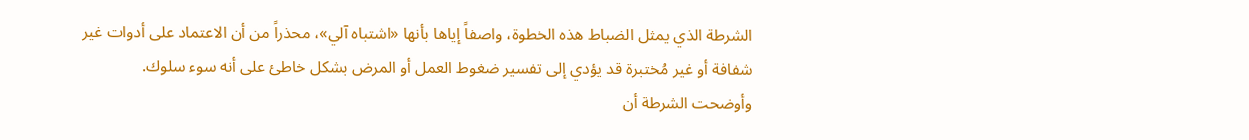الشرطة الذي يمثل الضباط هذه الخطوة، واصفاً إياها بأنها «اشتباه آلي»، محذراً من أن الاعتماد على أدوات غير شفافة أو غير مُختبرة قد يؤدي إلى تفسير ضغوط العمل أو المرض بشكل خاطئ على أنه سوء سلوك.
وأوضحت الشرطة أن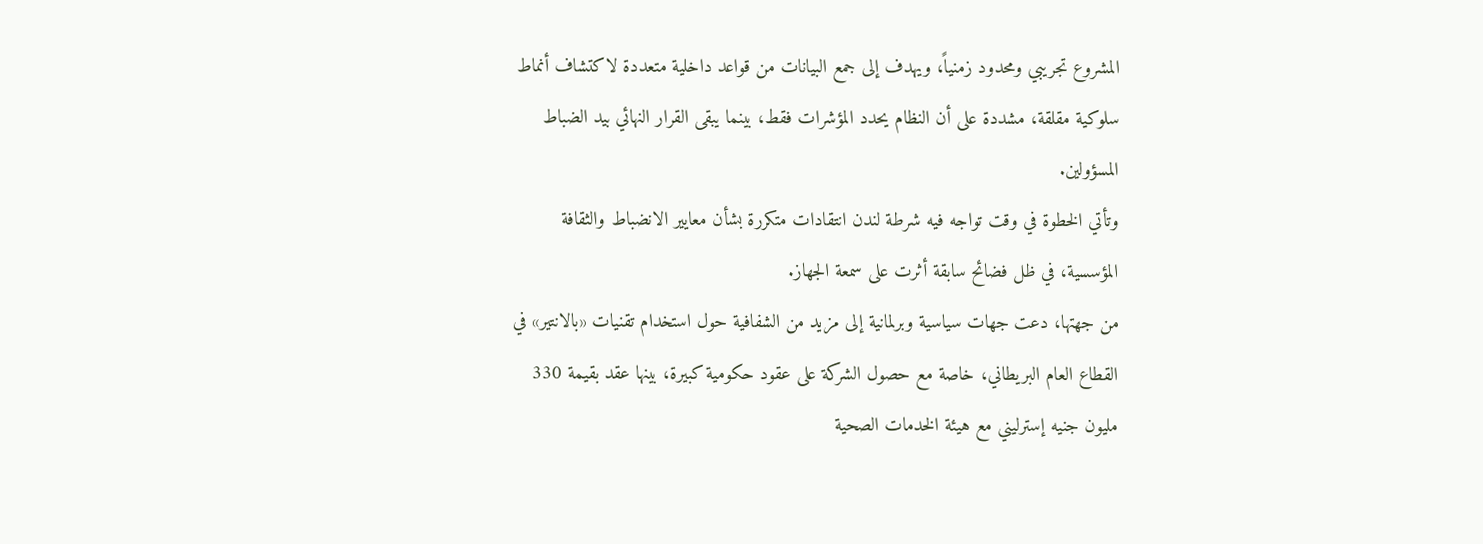المشروع تجريبي ومحدود زمنياً، ويهدف إلى جمع البيانات من قواعد داخلية متعددة لاكتشاف أنماط سلوكية مقلقة، مشددة على أن النظام يحدد المؤشرات فقط، بينما يبقى القرار النهائي بيد الضباط المسؤولين.
وتأتي الخطوة في وقت تواجه فيه شرطة لندن انتقادات متكررة بشأن معايير الانضباط والثقافة المؤسسية، في ظل فضائح سابقة أثرت على سمعة الجهاز.
من جهتها، دعت جهات سياسية وبرلمانية إلى مزيد من الشفافية حول استخدام تقنيات «بالانتير» في القطاع العام البريطاني، خاصة مع حصول الشركة على عقود حكومية كبيرة، بينها عقد بقيمة 330 مليون جنيه إسترليني مع هيئة الخدمات الصحية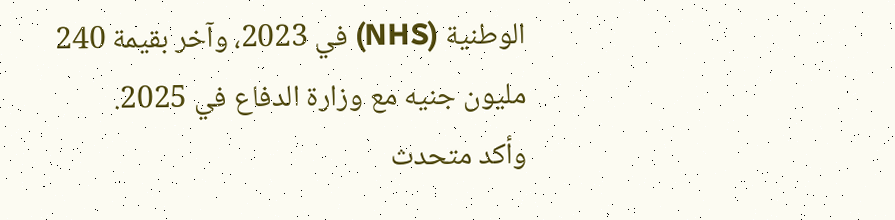الوطنية (NHS) في 2023، وآخر بقيمة 240 مليون جنيه مع وزارة الدفاع في 2025.
وأكد متحدث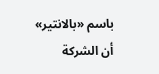باسم «بالانتير» أن الشركة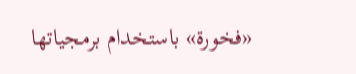«فخورة» باستخدام برمجياتها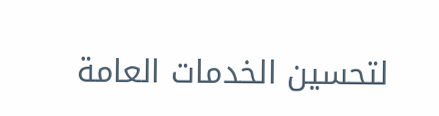لتحسين الخدمات العامة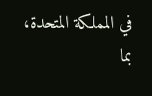في المملكة المتحدة، بما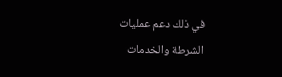في ذلك دعم عمليات الشرطة والخدمات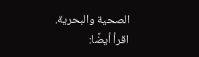الصحية والبحرية.
اقرأ أيضًا: